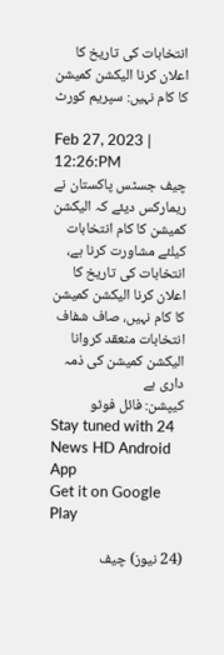انتخابات کی تاریخ کا اعلان کرنا الیکشن کمیشن کا کام نہیں: سپریم کورٹ

Feb 27, 2023 | 12:26:PM
چیف جسٹس پاکستان نے ریمارکس دیئے کہ الیکشن کمیشن کا کام انتخابات کیلئے مشاورت کرنا ہے، انتخابات کی تاریخ کا اعلان کرنا الیکشن کمیشن کا کام نہیں، صاف شفاف انتخابات منعقد کروانا الیکشن کمیشن کی ذمہ داری ہے
کیپشن: فائل فوٹو
Stay tuned with 24 News HD Android App
Get it on Google Play

(24 نیوز) چیف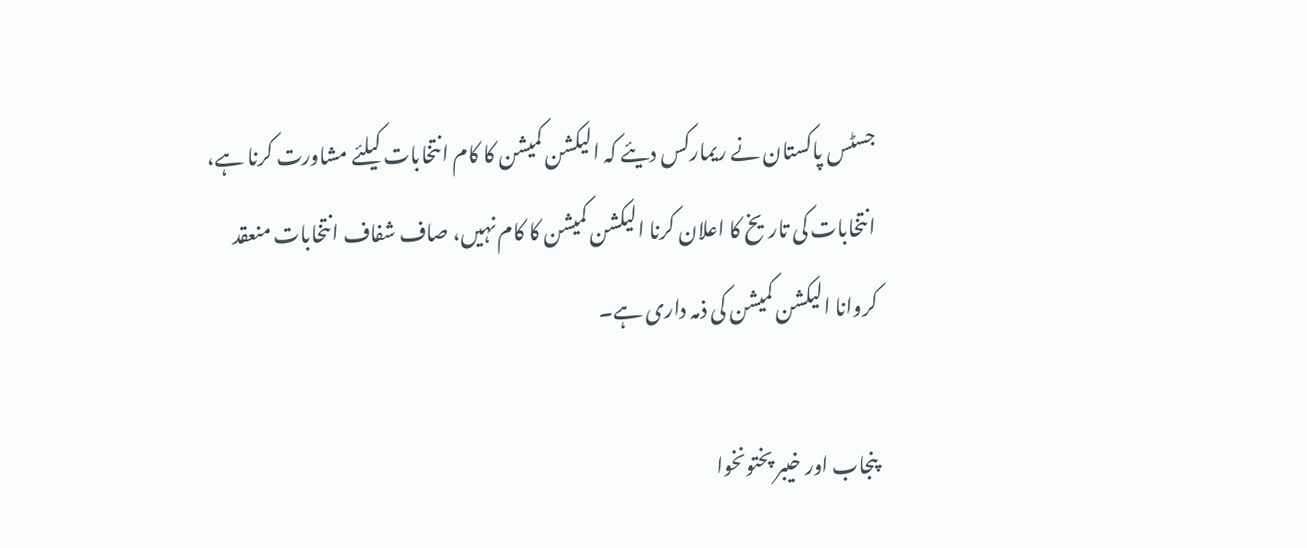جسٹس پاکستان نے ریمارکس دیئے کہ الیکشن کمیشن کا کام انتخابات کیلئے مشاورت کرنا ہے، انتخابات کی تاریخ کا اعلان کرنا الیکشن کمیشن کا کام نہیں، صاف شفاف انتخابات منعقد کروانا الیکشن کمیشن کی ذمہ داری ہے۔

پنجاب اور خیبر پختونخوا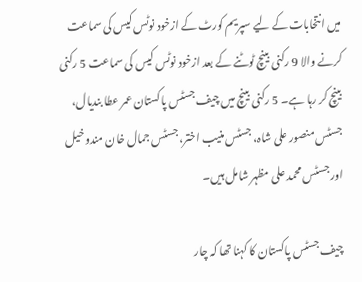میں انتخابات کے لیے سپریم کورٹ کے ازخود نوٹس کیس کی سماعت کرنے والا 9 رکنی بینچ ٹوٹنے کے بعد ازخود نوٹس کیس کی سماعت 5 رکنی بینچ کر رہا ہے۔ 5 رکنی بینچ میں چیف جسٹس پاکستان عمر عطا بندیال، جسٹس منصور علی شاہ، جسٹس منیب اختر، جسٹس جمال خان مندوخیل اور جسٹس محمد علی مظہر شامل ہیں۔

چیف جسٹس پاکستان کا کہنا تھا کہ چار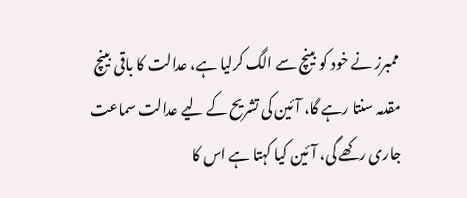ممبرز نے خود کو بینچ سے الگ کرلیا ہے، عدالت کا باقی بینچ مقدمہ سنتا رہے گا، آئین کی تشریح کے لیے عدالت سماعت جاری رکھے گی، آئین کیا کہتا ہے اس کا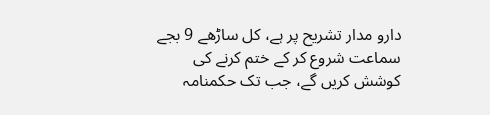دارو مدار تشریح پر ہے، کل ساڑھے 9 بجے سماعت شروع کر کے ختم کرنے کی کوشش کریں گے، جب تک حکمنامہ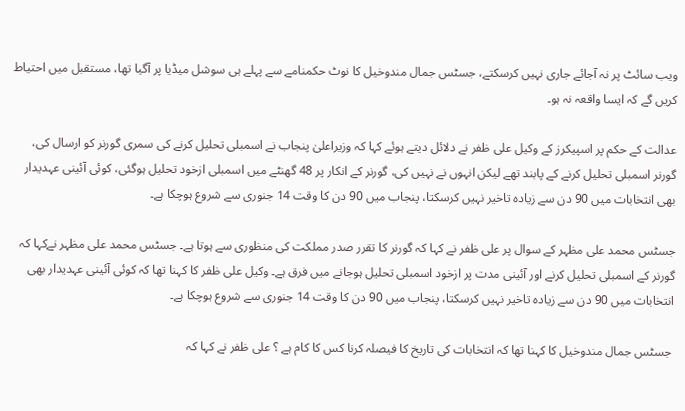ویب سائٹ پر نہ آجائے جاری نہیں کرسکتے، جسٹس جمال مندوخیل کا نوٹ حکمنامے سے پہلے ہی سوشل میڈیا پر آگیا تھا، مستقبل میں احتیاط کریں گے کہ ایسا واقعہ نہ ہو۔

عدالت کے حکم پر اسپیکرز کے وکیل علی ظفر نے دلائل دیتے ہوئے کہا کہ وزیراعلیٰ پنجاب نے اسمبلی تحلیل کرنے کی سمری گورنر کو ارسال کی، گورنر اسمبلی تحلیل کرنے کے پابند تھے لیکن انہوں نے نہیں کی، گورنر کے انکار پر 48 گھنٹے میں اسمبلی ازخود تحلیل ہوگئی، کوئی آئینی عہدیدار بھی انتخابات میں 90 دن سے زیادہ تاخیر نہیں کرسکتا، پنجاب میں 90 دن کا وقت 14 جنوری سے شروع ہوچکا ہے۔

جسٹس محمد علی مظہر کے سوال پر علی ظفر نے کہا کہ گورنر کا تقرر صدر مملکت کی منظوری سے ہوتا ہے۔ جسٹس محمد علی مظہر نےکہا کہ گورنر کے اسمبلی تحلیل کرنے اور آئینی مدت پر ازخود اسمبلی تحلیل ہوجانے میں فرق ہے۔ وکیل علی ظفر کا کہنا تھا کہ کوئی آئینی عہدیدار بھی انتخابات میں 90 دن سے زیادہ تاخیر نہیں کرسکتا، پنجاب میں 90 دن کا وقت 14 جنوری سے شروع ہوچکا ہے۔

 جسٹس جمال مندوخیل کا کہنا تھا کہ انتخابات کی تاریخ کا فیصلہ کرنا کس کا کام ہے ؟ علی ظفر نے کہا کہ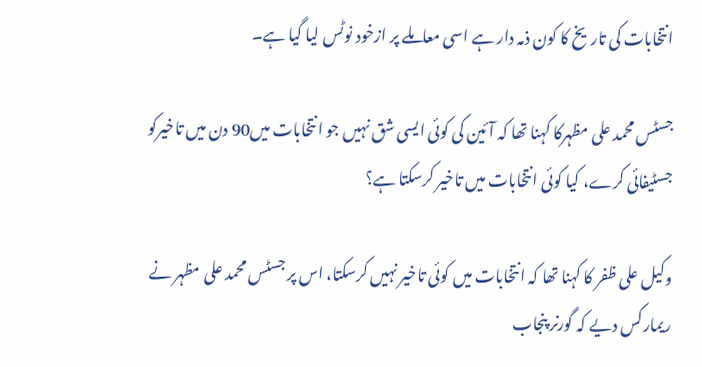انتخابات کی تاریخ کا کون ذمہ دار ہے اسی معاملے پر ازخود نوٹس لیا گیا ہے۔

جسٹس محمد علی مظہرکا کہنا تھا کہ آئین کی کوئی ایسی شق نہیں جو انتخابات میں90 دن میں تاخیرکو جسٹیفائی کرے، کیا کوئی انتخابات میں تاخیر کرسکتا ہے؟

وکیل علی ظفر کا کہنا تھا کہ انتخابات میں کوئی تاخیر نہیں کرسکتا، اس پر جسٹس محمد علی مظہر نے ریمارکس دیے کہ گورنر پنجاب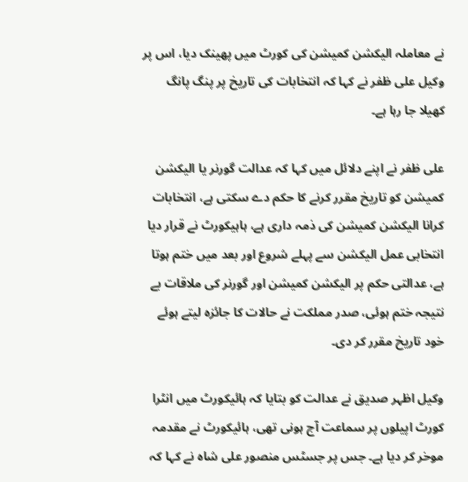نے معاملہ الیکشن کمیشن کی کورٹ میں پھینک دیا، اس پر وکیل علی ظفر نے کہا کہ انتخابات کی تاریخ پر پنگ پانگ کھیلا جا رہا ہے۔

علی ظفر نے اپنے دلائل میں کہا کہ عدالت گورنر یا الیکشن کمیشن کو تاریخ مقرر کرنے کا حکم دے سکتی ہے، انتخابات کرانا الیکشن کمیشن کی ذمہ داری ہے، ہاہیکورٹ نے قرار دیا انتخابی عمل الیکشن سے پہلے شروع اور بعد میں ختم ہوتا ہے، عدالتی حکم پر الیکشن کمیشن اور گورنر کی ملاقات بے نتیجہ ختم ہوئی، صدر مملکت نے حالات کا جائزہ لیتے ہوئے خود تاریخ مقرر کر دی۔

وکیل اظہر صدیق نے عدالت کو بتایا کہ ہائیکورٹ میں انٹرا کورٹ اپیلوں پر سماعت آج ہونی تھی، ہائیکورٹ نے مقدمہ موخر کر دیا ہے۔ جس پر جسٹس منصور علی شاہ نے کہا کہ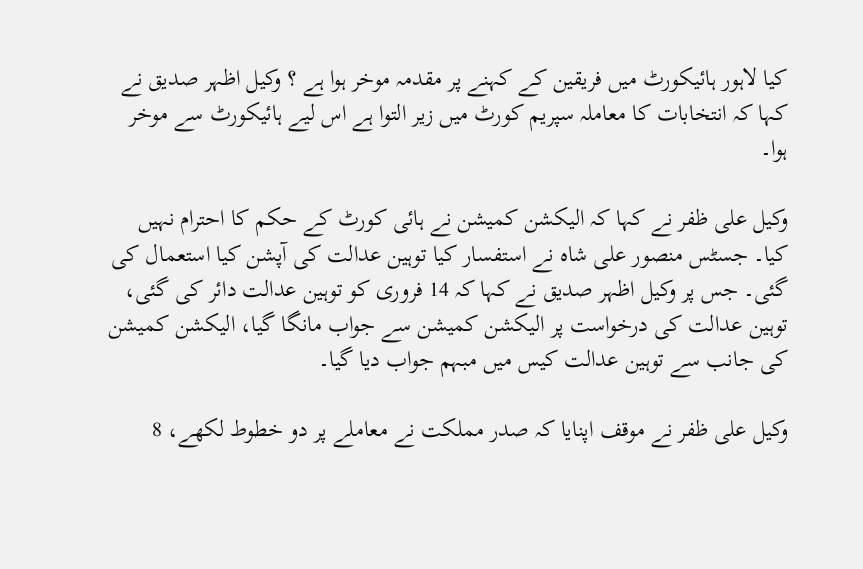کیا لاہور ہائیکورٹ میں فریقین کے کہنے پر مقدمہ موخر ہوا ہے ؟ وکیل اظہر صدیق نے کہا کہ انتخابات کا معاملہ سپریم کورٹ میں زیر التوا ہے اس لیے ہائیکورٹ سے موخر ہوا۔

وکیل علی ظفر نے کہا کہ الیکشن کمیشن نے ہائی کورٹ کے حکم کا احترام نہیں کیا۔ جسٹس منصور علی شاہ نے استفسار کیا توہین عدالت کی آپشن کیا استعمال کی گئی۔ جس پر وکیل اظہر صدیق نے کہا کہ 14 فروری کو توہین عدالت دائر کی گئی، توہین عدالت کی درخواست پر الیکشن کمیشن سے جواب مانگا گیا، الیکشن کمیشن کی جانب سے توہین عدالت کیس میں مبہم جواب دیا گیا۔

وکیل علی ظفر نے موقف اپنایا کہ صدر مملکت نے معاملے پر دو خطوط لکھے، 8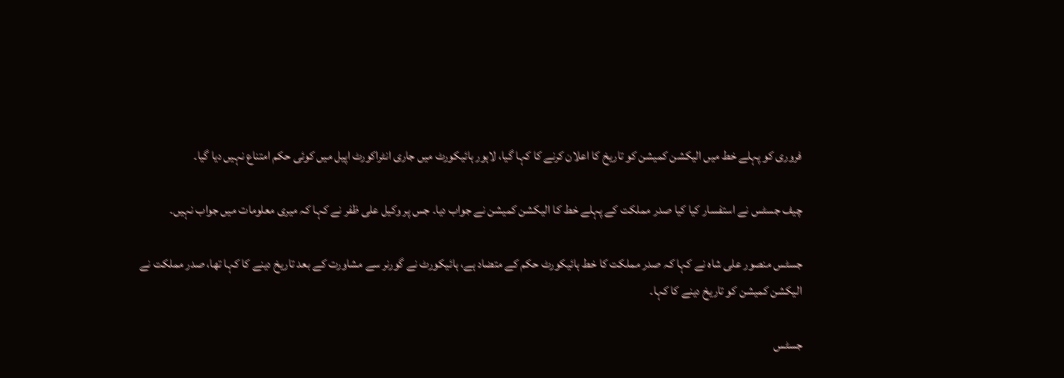فروری کو پہلے خط میں الیکشن کمیشن کو تاریخ کا اعلان کرنے کا کہا گیا، لاہور ہائیکورٹ میں جاری انٹراکورٹ اپیل میں کوئی حکم امتناع نہیں دیا گیا۔

چیف جسٹس نے استفسار کیا کیا صدر مملکت کے پہلے خط کا الیکشن کمیشن نے جواب دیا۔ جس پر وکیل علی ظفر نے کہا کہ میری معلومات میں جواب نہیں۔

جسٹس منصور علی شاہ نے کہا کہ صدر مملکت کا خط ہائیکورٹ حکم کے متضاد ہے، ہائیکورٹ نے گورنر سے مشاورت کے بعد تاریخ دینے کا کہا تھا، صدر مملکت نے الیکشن کمیشن کو تاریخ دینے کا کہا۔

جسٹس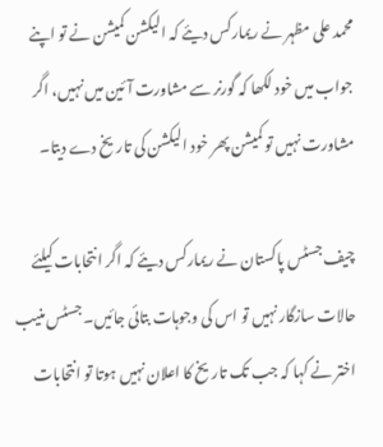محمد علی مظہر نے ریمارکس دیئے کہ الیکشن کمیشن نے تو اپنے جواب میں خود لکھا کہ گورنر سے مشاورت آئین میں نہیں، اگر مشاورت نہیں تو کمیشن پھر خود الیکشن کی تاریخ دے دیتا۔

چیف جسٹس پاکستان نے ریمارکس دیئے کہ اگر انتحابات کیلئے حالات سازگار نہیں تو اس کی وجوہات بتائی جائیں۔ جسٹس منیب اختر نے کہا کہ جب تک تاریخ کا اعلان نہیں ہوتا تو انتحابات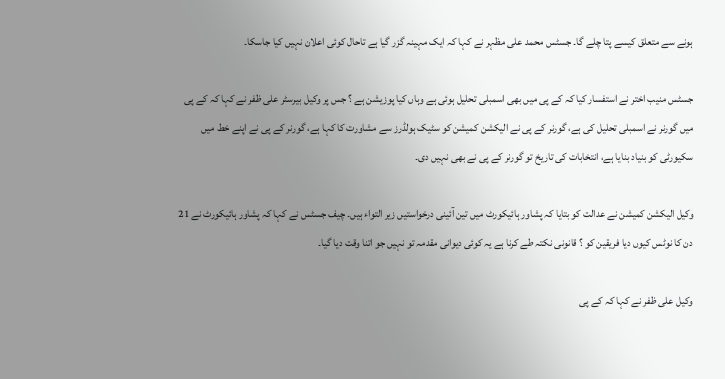ہونے سے متعلق کیسے پتا چلے گا۔ جسٹس محمد علی مظہر نے کہا کہ ایک مہینہ گزر گیا ہے تاحال کوئی اعلان نہیں کیا جاسکا۔

جسٹس منیب اختر نے استفسار کیا کہ کے پی میں بھی اسمبلی تحلیل ہوئی ہے وہاں کیا پوزیشن ہے ؟ جس پر وکیل بیرسٹر علی ظفر نے کہا کہ کے پی میں گورنر نے اسمبلی تحلیل کی ہے، گورنر کے پی نے الیکشن کمیشن کو سٹیک ہولڈرز سے مشاورت کا کہا ہے، گورنر کے پی نے اپنے خط میں سکیورٹی کو بنیاد بنایا ہے، انتخابات کی تاریخ تو گورنر کے پی نے بھی نہیں دی۔

وکیل الیکشن کمیشن نے عدالت کو بتایا کہ پشاور ہائیکورٹ میں تین آئینی درخواستیں زیر التواء ہیں۔ چیف جسٹس نے کہا کہ پشاور ہائیکورٹ نے 21 دن کا نوٹس کیوں دیا فریقین کو ؟ قانونی نکتہ طے کرنا ہے یہ کوئی دیوانی مقدمہ تو نہیں جو اتنا وقت دیا گیا۔

وکیل علی ظفر نے کہا کہ کے پی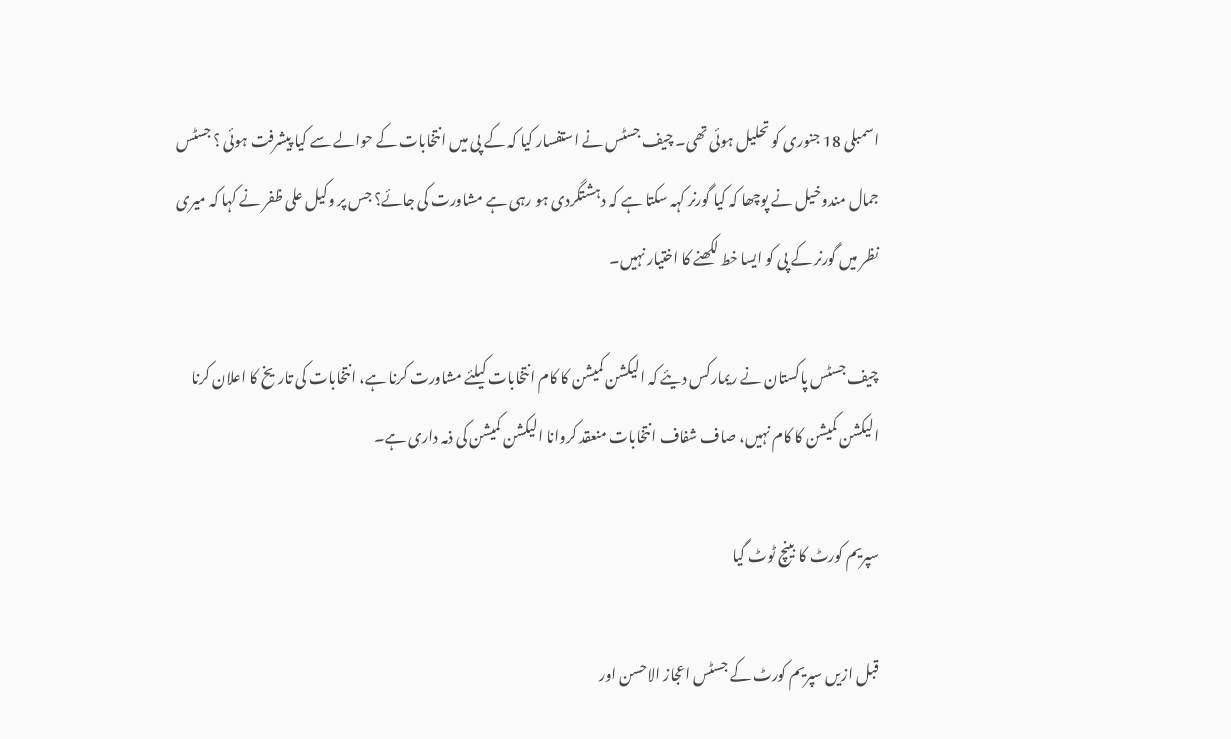اسمبلی 18 جنوری کو تحلیل ہوئی تھی۔ چیف جسٹس نے استفسار کیا کہ کے پی میں انتخابات کے حوالے سے کیا پیشرفت ہوئی ؟ جسٹس جمال مندوخیل نے پوچھا کہ کیا گورنر کہہ سکتا ہے کہ دہشتگردی ہو رہی ہے مشاورت کی جائے؟ جس پر وکیل علی ظفر نے کہا کہ میری نظر میں گورنر کے پی کو ایسا خط لکھنے کا اختیار نہیں۔

چیف جسٹس پاکستان نے ریمارکس دیئے کہ الیکشن کمیشن کا کام انتخابات کیلئے مشاورت کرنا ہے، انتخابات کی تاریخ کا اعلان کرنا الیکشن کمیشن کا کام نہیں، صاف شفاف انتخابات منعقد کروانا الیکشن کمیشن کی ذمہ داری ہے۔

سپریم کورٹ کا بینچ ٹوٹ گیا

قبل ازیں سپریم کورٹ کے جسٹس اعجاز الاحسن اور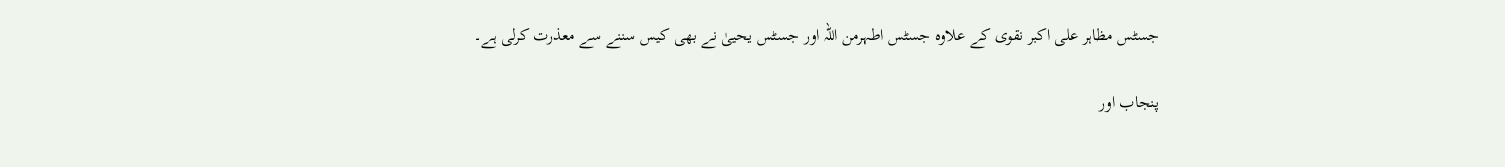جسٹس مظاہر علی اکبر نقوی کے علاوہ جسٹس اطہرمن اللہ اور جسٹس یحییٰ نے بھی کیس سننے سے معذرت کرلی ہے۔

پنجاب اور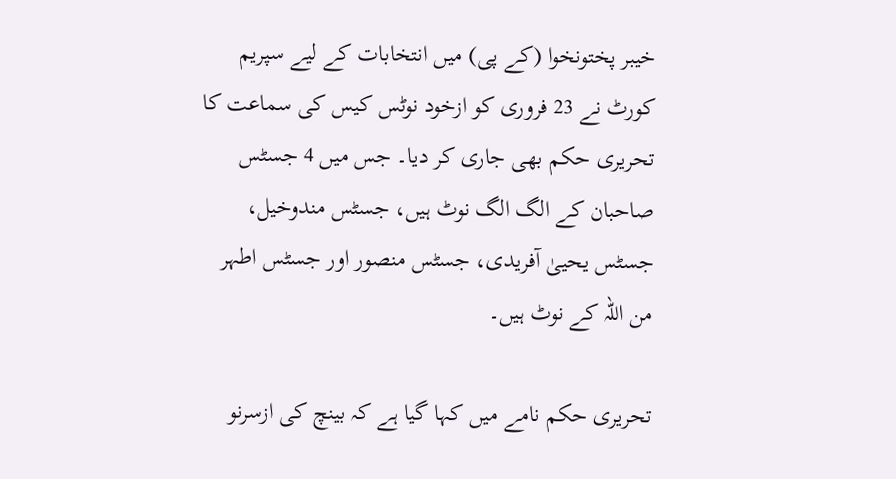خیبر پختونخوا (کے پی) میں انتخابات کے لیے سپریم کورٹ نے 23 فروری کو ازخود نوٹس کیس کی سماعت کا تحریری حکم بھی جاری کر دیا۔ جس میں 4 جسٹس صاحبان کے الگ الگ نوٹ ہیں، جسٹس مندوخیل، جسٹس یحییٰ آفریدی، جسٹس منصور اور جسٹس اطہر من اللہ کے نوٹ ہیں۔

تحریری حکم نامے میں کہا گیا ہے کہ بینچ کی ازسرنو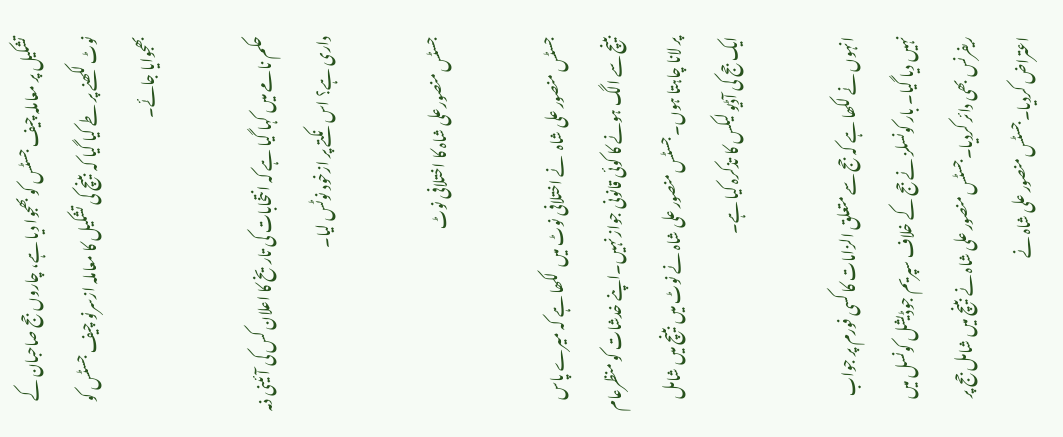تشکیل پر معاملہ چیف جسٹس کو بھجوا دیا ہے، چاروں جج صاحبان کے نوٹ لکھنے پر طے کیا گیا کہ بینچ کی تشکیل کا معاملہ ازسرنو چیف جسٹس کو بھجوایا جائے۔

حکم نامے میں کہا گیا ہے کہ انتخابات کی تاریخ کا اعلان کس کی آئینی ذمہ داری ہے؟ اس نکتے پر ازخود نوٹس لیا۔

جسٹس منصورعلی شاہ کا اختلافی نوٹ

جسٹس منصور علی شاہ  نے اختلافی نوٹ میں  لکھا ہے کہ میرے پاس بینچ سے الگ ہونے کا کوئی قانونی جواز نہیں۔اپنے خدشات کو منظرعام پر لانا چاہتا ہوں۔ جسٹس منصور علی شاہ نے نوٹ میں بینچ میں شامل ایک جج کی آڈیو لیکس کا تذکرہ کیا ہے۔

انہوں نے لکھا ہے کہ جج سے متعلق الزامات کا کسی فورم پر جواب نہیں دیا گیا۔ بار کونسلز نے جج کے خلاف سپریم جوڈیشل کونسل میں ریفرنس بھی دائر کردیا۔جسٹس منصور علی شاہ نے بینچ میں شامل جج پر اعتراض کردیا۔جسٹس منصور علی شاہ نے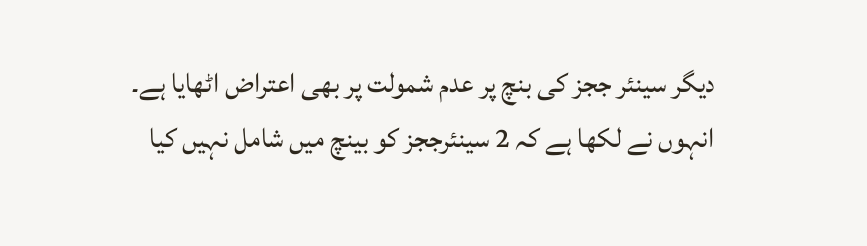دیگر سینئر ججز کی بنچ پر عدم شمولت پر بھی اعتراض اٹھایا ہے۔ انہوں نے لکھا ہے کہ 2 سینئرججز کو بینچ میں شامل نہیں کیا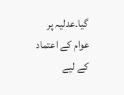گیا۔عدلیہ پر عوام کے اعتماد کے لیے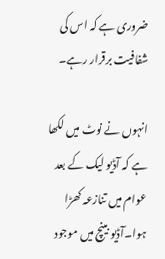ضروری ہے کہ اس کی شفافیت برقرار رہے۔

انہوں نے نوٹ میں لکھا ہے کہ آڈیو لیک کے بعد عوام میں تنازعہ کھڑا ہوا۔آڈیو بینچ میں موجود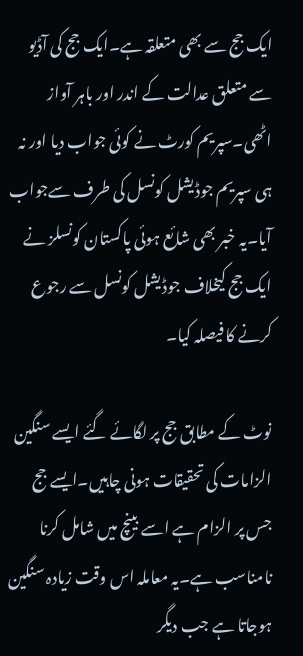ایک جج سے بھی متعلقہ ہے۔ایک جج کی آڈیو سے متعلق عدالت کے اندر اور باہر آواز اٹھی۔سپریم کورٹ نے کوئی جواب دیا اور نہ ہی سپریم جوڈیشل کونسل کی طرف سےجواب آیا۔یہ خبر بھی شائع ہوئی پاکستان کونسلز نے ایک جج کیخلاف جوڈیشل کونسل سے رجوع کرنے کا فیصلہ کیا۔

نوٹ کے مطابق جج پر لگائے گئے ایسے سنگین الزامات کی تحقیقات ہونی چاہیں۔ایسے جج جس پر الزام ہے اسے بینچ میں شامل کرنا نامناسب ہے۔یہ معاملہ اس وقت زیادہ سنگین ہوجاتا ہے جب دیگر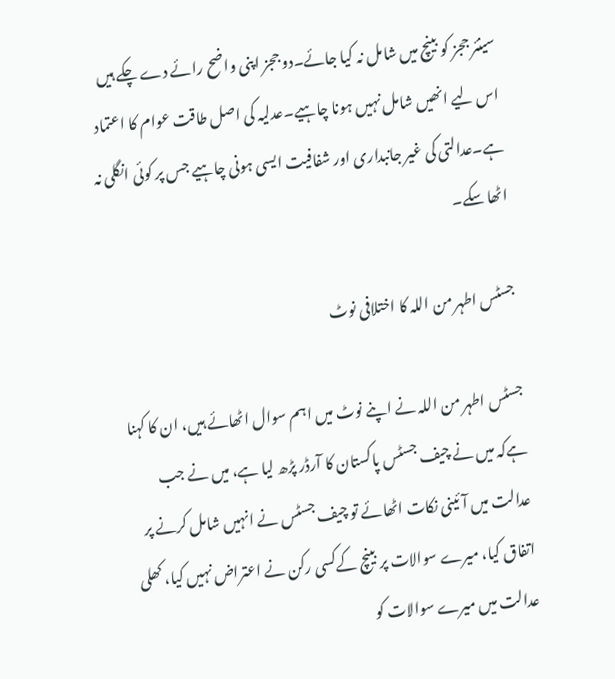سینئر ججز کو بینچ میں شامل نہ کیا جائے۔دو ججز اپنی واضح رائے دے چکے ہیں اس لیے انھیں شامل نہیں ہونا چاہیے۔عدلیہ کی اصل طاقت عوام کا اعتماد ہے۔عدالتی کی غیر جانبداری اور شفافیت ایسی ہونی چاہیے جس پر کوئی انگلی نہ اٹھا سکے۔

جسٹس اطہر من اللہ کا اختلافی نوٹ

جسٹس اطہر من اللہ نے اپنے نوٹ میں اہم سوال اٹھائے ہیں، ان کا کہنا ہےکہ میں نے چیف جسٹس پاکستان کا آرڈر پڑھ لیا ہے، میں نے جب عدالت میں آئینی نکات اٹھائے تو چیف جسٹس نے انہیں شامل کرنے پر اتفاق کیا، میرے سوالات پر بینچ کےکسی رکن نے اعتراض نہیں کیا، کھلی عدالت میں میرے سوالات کو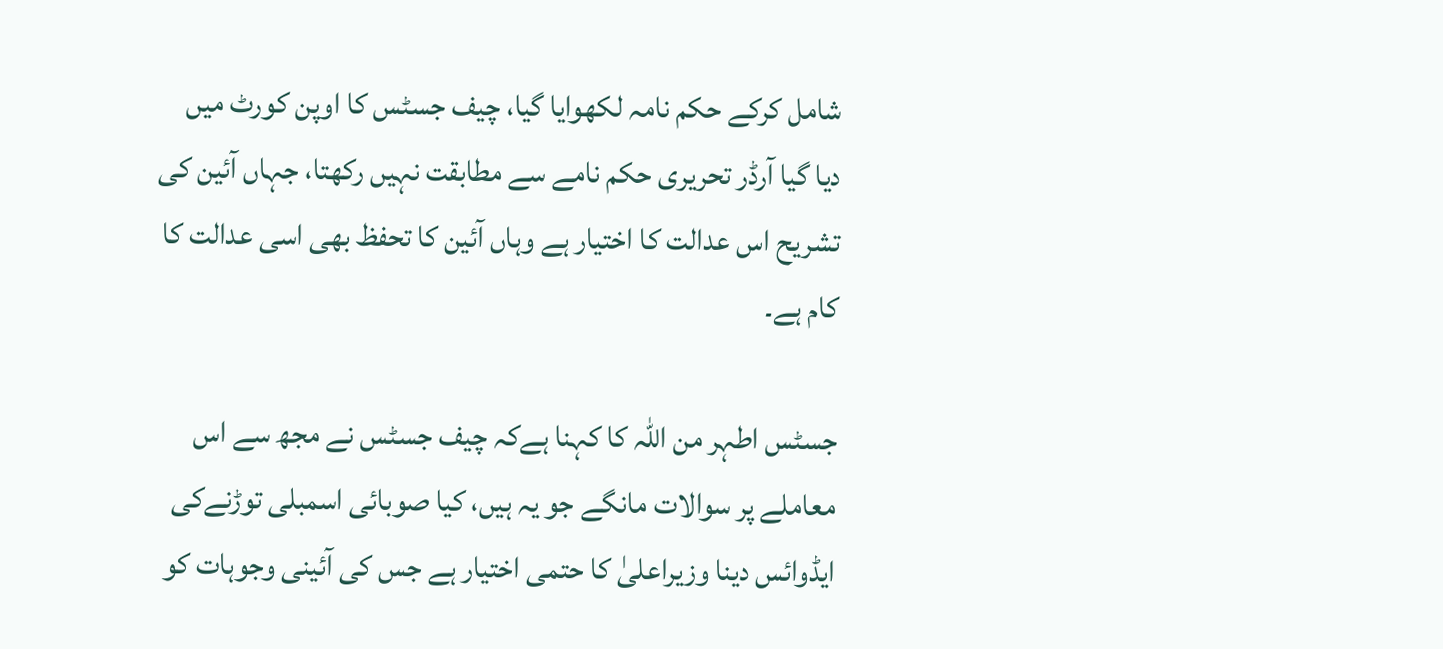شامل کرکے حکم نامہ لکھوایا گیا، چیف جسٹس کا اوپن کورٹ میں دیا گیا آرڈر تحریری حکم نامے سے مطابقت نہیں رکھتا، جہاں آئین کی تشریح اس عدالت کا اختیار ہے وہاں آئین کا تحفظ بھی اسی عدالت کا کام ہے۔

جسٹس اطہر من اللہ کا کہنا ہےکہ چیف جسٹس نے مجھ سے اس معاملے پر سوالات مانگے جو یہ ہیں، کیا صوبائی اسمبلی توڑنےکی ایڈوائس دینا وزیراعلیٰ کا حتمی اختیار ہے جس کی آئینی وجوہات کو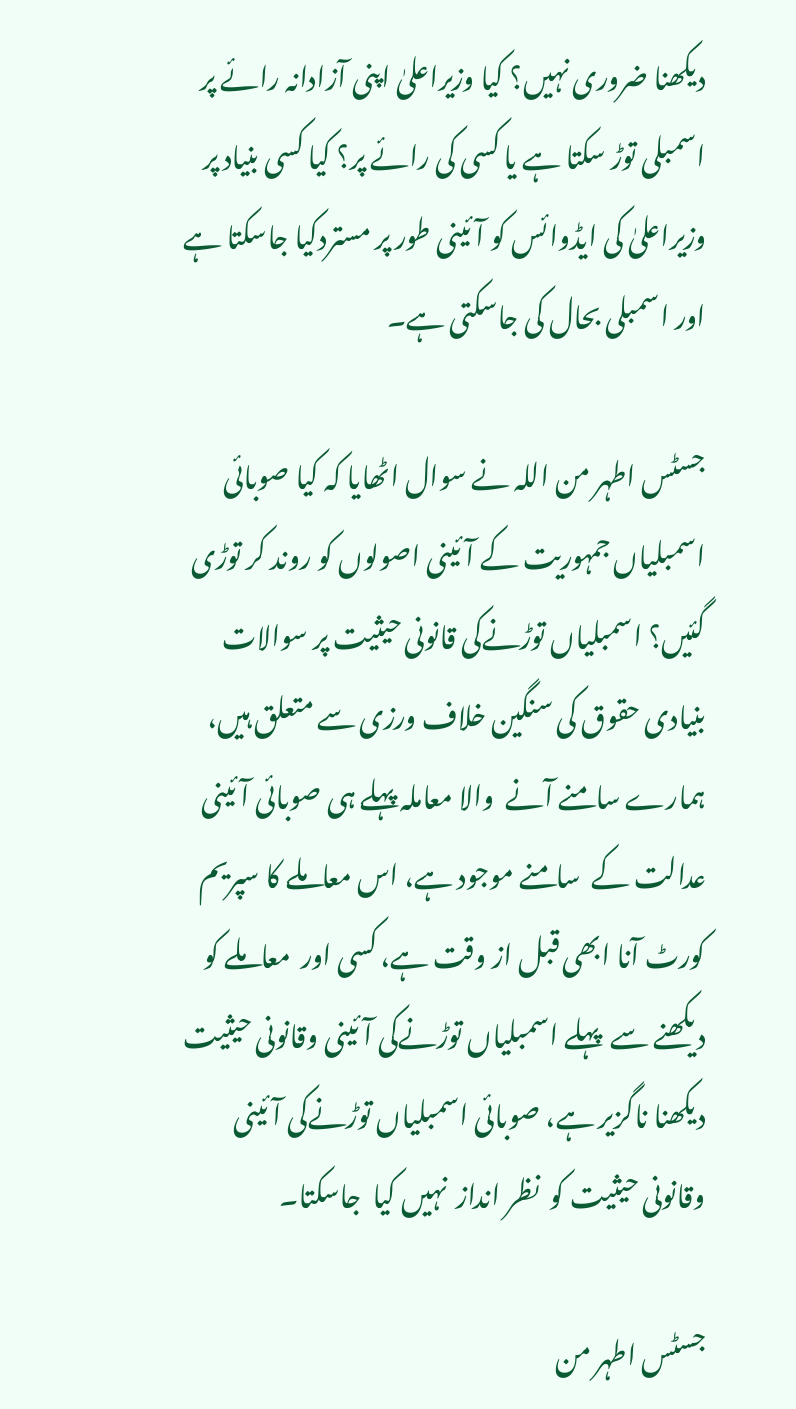دیکھنا ضروری نہیں؟ کیا وزیراعلیٰ اپنی آزادانہ رائے پر اسمبلی توڑ سکتا ہے یا کسی کی رائے پر؟ کیا کسی بنیاد پر وزیراعلیٰ کی ایڈوائس کو آئینی طور پر مستردکیا جاسکتا ہے اور اسمبلی بحال کی جاسکتی ہے۔

جسٹس اطہر من اللہ نے سوال اٹھایا کہ کیا صوبائی اسمبلیاں جمہوریت کے آئینی اصولوں کو روند کر توڑی گئیں؟ اسمبلیاں توڑنےکی قانونی حیثیت پر سوالات بنیادی حقوق کی سنگین خلاف ورزی سے متعلق ہیں، ہمارے سامنے آنے  والا معاملہ پہلے ہی صوبائی آئینی  عدالت کے  سامنے موجود ہے، اس معاملے کا سپریم کورٹ آنا ابھی قبل از وقت ہے، کسی اور  معاملے کو  دیکھنے سے  پہلے اسمبلیاں توڑنےکی آئینی وقانونی حیثیت  دیکھنا ناگزیر ہے، صوبائی اسمبلیاں توڑنےکی آئینی وقانونی حیثیت کو  نظر انداز  نہیں کیا  جاسکتا۔

جسٹس اطہر من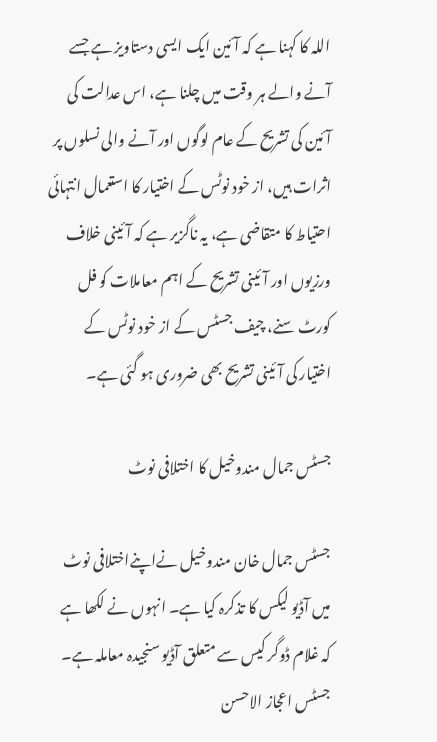اللہ کا کہنا ہے کہ آئین ایک ایسی دستاویز ہے جسے آنے والے ہر وقت میں چلنا ہے، اس عدالت کی آئین کی تشریح کے عام لوگوں اور آنے والی نسلوں پر اثرات ہیں، از خود نوٹس کے اختیار کا استعمال انتہائی احتیاط کا متقاضی ہے، یہ ناگزیر ہے کہ آئینی خلاف ورزیوں اور آئینی تشریح کے اہم معاملات کو فل کورٹ سنے، چیف جسٹس کے از خود نوٹس کے اختیار کی آئینی تشریح بھی ضروری ہو گئی ہے۔

جسٹس جمال مندوخیل کا اختلافی نوٹ

جسٹس جمال خان مندوخیل نےاپنےاختلافی نوٹ میں آڈیو لیکس کا تذکرہ کیا ہے۔ انہوں نے لکھا ہے کہ غلام ڈوگر کیس سے متعلق آڈیو سنجیدہ معاملہ ہے۔ جسٹس اعجاز الاحسن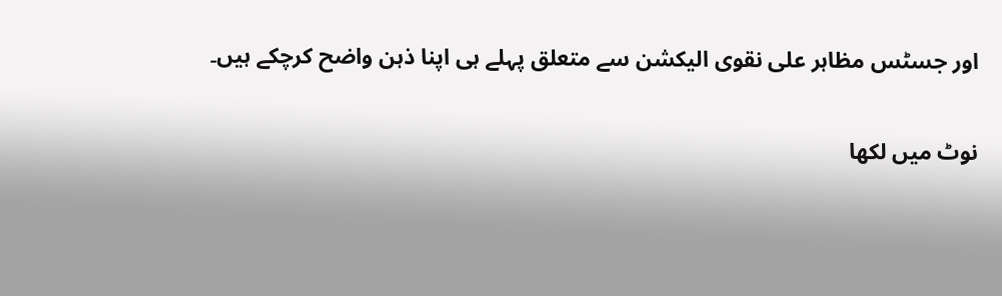اور جسٹس مظاہر علی نقوی الیکشن سے متعلق پہلے ہی اپنا ذہن واضح کرچکے ہیں۔

نوٹ میں لکھا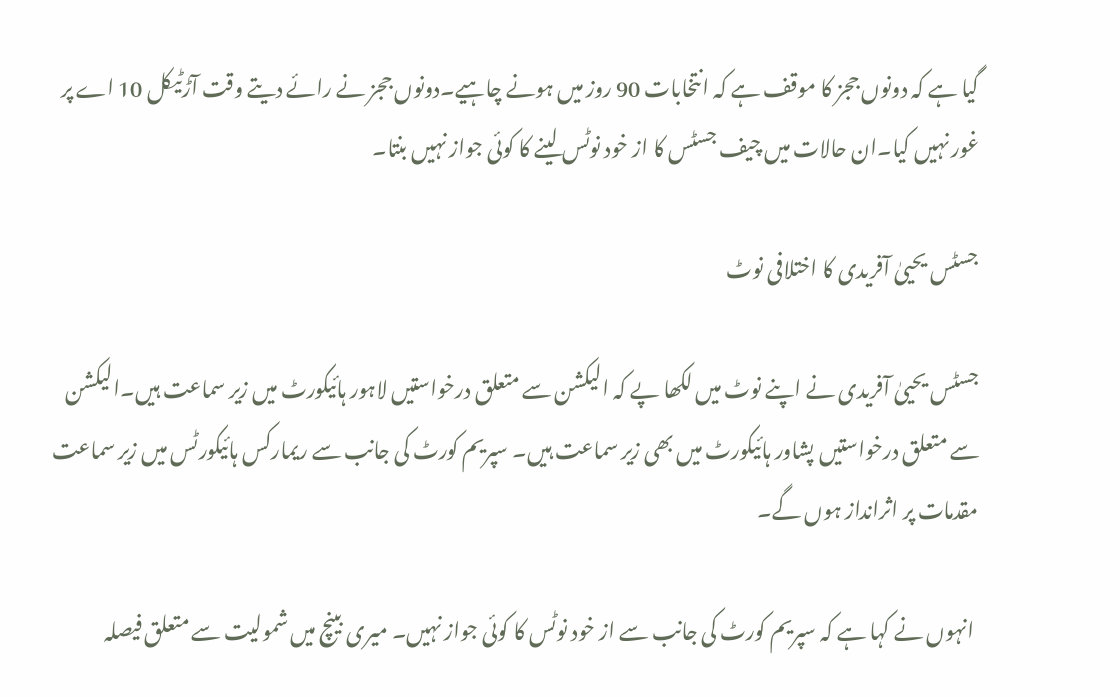گیا ہے کہ دونوں ججز کا موقف ہے کہ انتخابات 90 روز میں ہونے چاہیے۔دونوں ججز نے رائے دیتے وقت آڑٹیکل 10 اے پر غور نہیں کیا۔ان حالات میں چیف جسٹس کا از خود نوٹس لینے کا کوئی جواز نہیں بنتا۔

جسٹس یحییٰ آفریدی کا اختلافی نوٹ

جسٹس یحییٰ آفریدی نے اپنے نوٹ میں لکھا پے کہ الیکشن سے متعلق درخواستیں لاہور ہائیکورٹ میں زیر سماعت ہیں۔الیکشن سے متعلق درخواستیں پشاور ہائیکورٹ میں بھی زیر سماعت ہیں۔ سپریم کورٹ کی جانب سے ریمارکس ہائیکورٹس میں زیر سماعت مقدمات پر اثرانداز ہوں گے۔

 انہوں نے کہا ہے کہ سپریم کورٹ کی جانب سے از خود نوٹس کا کوئی جواز نہیں۔ میری بینچ میں شمولیت سے متعلق فیصلہ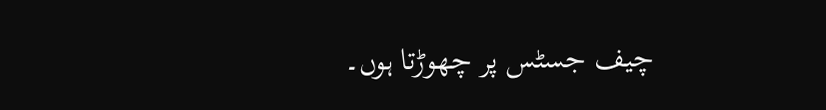چیف جسٹس پر چھوڑتا ہوں۔